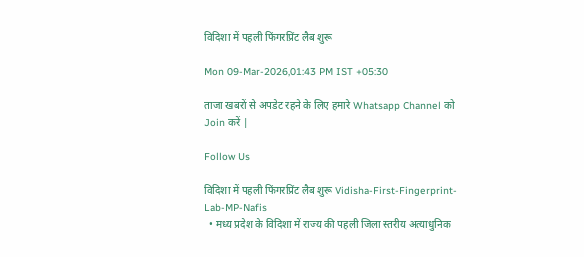विदिशा में पहली फिंगरप्रिंट लैब शुरू

Mon 09-Mar-2026,01:43 PM IST +05:30

ताजा खबरों से अपडेट रहने के लिए हमारे Whatsapp Channel को Join करें |

Follow Us

विदिशा में पहली फिंगरप्रिंट लैब शुरू Vidisha-First-Fingerprint-Lab-MP-Nafis
  • मध्य प्रदेश के विदिशा में राज्य की पहली जिला स्तरीय अत्याधुनिक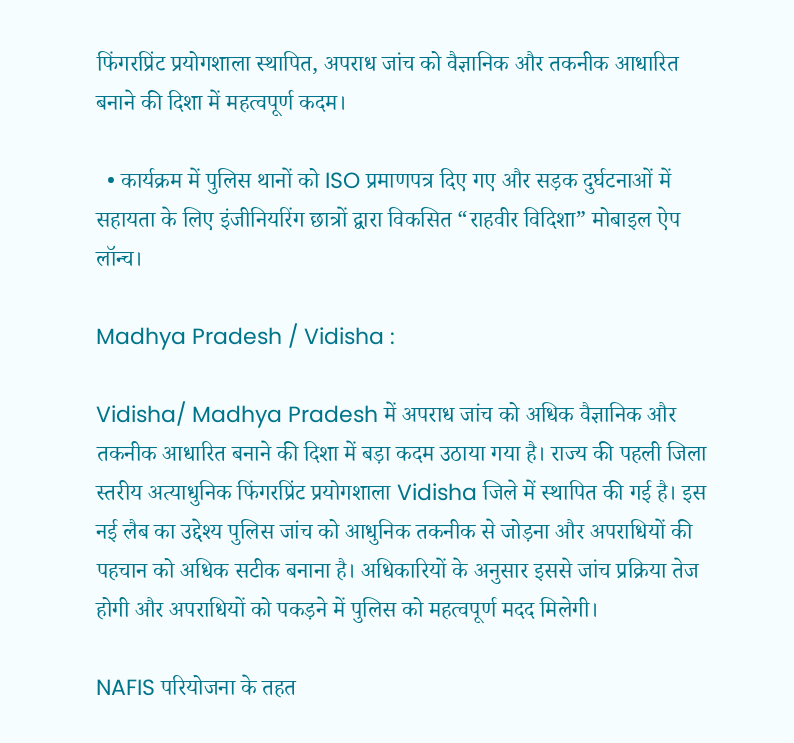फिंगरप्रिंट प्रयोगशाला स्थापित, अपराध जांच को वैज्ञानिक और तकनीक आधारित बनाने की दिशा में महत्वपूर्ण कदम।

  • कार्यक्रम में पुलिस थानों को ISO प्रमाणपत्र दिए गए और सड़क दुर्घटनाओं में सहायता के लिए इंजीनियरिंग छात्रों द्वारा विकसित “राहवीर विदिशा” मोबाइल ऐप लॉन्च।

Madhya Pradesh / Vidisha :

Vidisha/ Madhya Pradesh में अपराध जांच को अधिक वैज्ञानिक और तकनीक आधारित बनाने की दिशा में बड़ा कदम उठाया गया है। राज्य की पहली जिला स्तरीय अत्याधुनिक फिंगरप्रिंट प्रयोगशाला Vidisha जिले में स्थापित की गई है। इस नई लैब का उद्देश्य पुलिस जांच को आधुनिक तकनीक से जोड़ना और अपराधियों की पहचान को अधिक सटीक बनाना है। अधिकारियों के अनुसार इससे जांच प्रक्रिया तेज होगी और अपराधियों को पकड़ने में पुलिस को महत्वपूर्ण मदद मिलेगी।

NAFIS परियोजना के तहत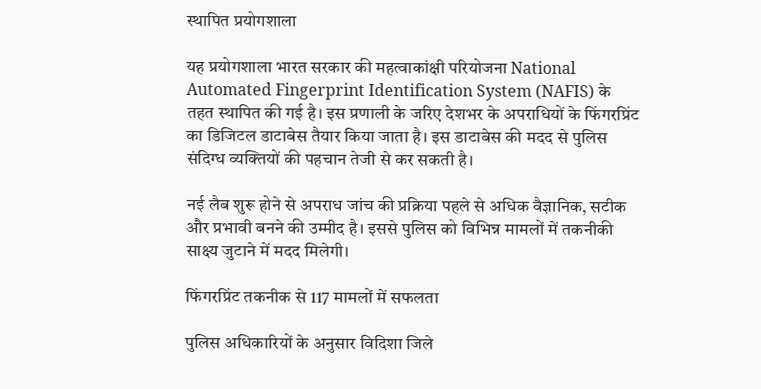स्थापित प्रयोगशाला

यह प्रयोगशाला भारत सरकार की महत्वाकांक्षी परियोजना National Automated Fingerprint Identification System (NAFIS) के तहत स्थापित की गई है। इस प्रणाली के जरिए देशभर के अपराधियों के फिंगरप्रिंट का डिजिटल डाटाबेस तैयार किया जाता है। इस डाटाबेस की मदद से पुलिस संदिग्ध व्यक्तियों की पहचान तेजी से कर सकती है।

नई लैब शुरू होने से अपराध जांच की प्रक्रिया पहले से अधिक वैज्ञानिक, सटीक और प्रभावी बनने की उम्मीद है। इससे पुलिस को विभिन्न मामलों में तकनीकी साक्ष्य जुटाने में मदद मिलेगी।

फिंगरप्रिंट तकनीक से 117 मामलों में सफलता

पुलिस अधिकारियों के अनुसार विदिशा जिले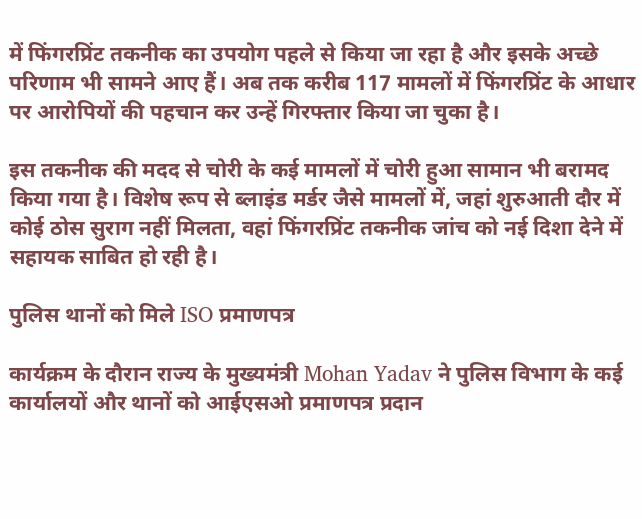में फिंगरप्रिंट तकनीक का उपयोग पहले से किया जा रहा है और इसके अच्छे परिणाम भी सामने आए हैं। अब तक करीब 117 मामलों में फिंगरप्रिंट के आधार पर आरोपियों की पहचान कर उन्हें गिरफ्तार किया जा चुका है।

इस तकनीक की मदद से चोरी के कई मामलों में चोरी हुआ सामान भी बरामद किया गया है। विशेष रूप से ब्लाइंड मर्डर जैसे मामलों में, जहां शुरुआती दौर में कोई ठोस सुराग नहीं मिलता, वहां फिंगरप्रिंट तकनीक जांच को नई दिशा देने में सहायक साबित हो रही है।

पुलिस थानों को मिले ISO प्रमाणपत्र

कार्यक्रम के दौरान राज्य के मुख्यमंत्री Mohan Yadav ने पुलिस विभाग के कई कार्यालयों और थानों को आईएसओ प्रमाणपत्र प्रदान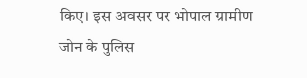किए। इस अवसर पर भोपाल ग्रामीण जोन के पुलिस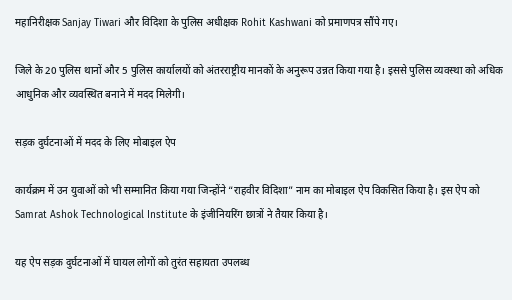महानिरीक्षक Sanjay Tiwari और विदिशा के पुलिस अधीक्षक Rohit Kashwani को प्रमाणपत्र सौंपे गए।

जिले के 20 पुलिस थानों और 5 पुलिस कार्यालयों को अंतरराष्ट्रीय मानकों के अनुरूप उन्नत किया गया है। इससे पुलिस व्यवस्था को अधिक आधुनिक और व्यवस्थित बनाने में मदद मिलेगी।

सड़क दुर्घटनाओं में मदद के लिए मोबाइल ऐप

कार्यक्रम में उन युवाओं को भी सम्मानित किया गया जिन्होंने “राहवीर विदिशा” नाम का मोबाइल ऐप विकसित किया है। इस ऐप को Samrat Ashok Technological Institute के इंजीनियरिंग छात्रों ने तैयार किया है।

यह ऐप सड़क दुर्घटनाओं में घायल लोगों को तुरंत सहायता उपलब्ध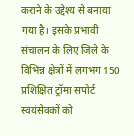कराने के उद्देश्य से बनाया गया है। इसके प्रभावी संचालन के लिए जिले के विभिन्न क्षेत्रों में लगभग 150 प्रशिक्षित ट्रॉमा सपोर्ट स्वयंसेवकों को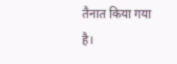तैनात किया गया है।